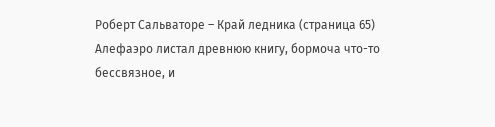Роберт Сальваторе – Край ледника (страница 65)
Алефаэро листал древнюю книгу, бормоча что-то бессвязное, и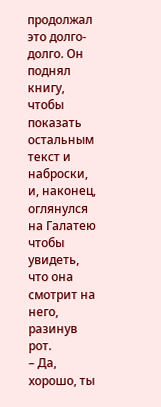продолжал это долго-долго. Он поднял книгу, чтобы показать остальным текст и наброски, и, наконец, оглянулся на Галатею чтобы увидеть, что она смотрит на него, разинув рот.
– Да, хорошо, ты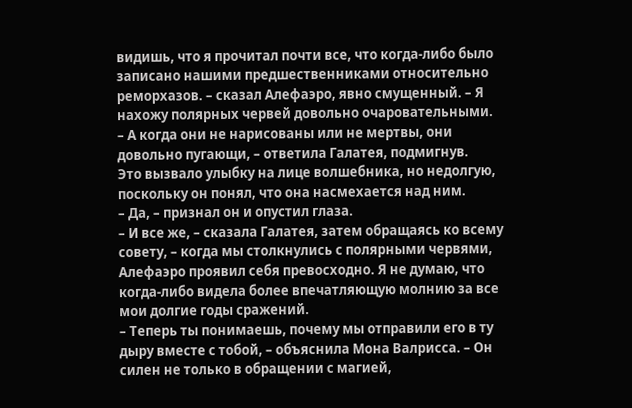видишь, что я прочитал почти все, что когда-либо было записано нашими предшественниками относительно реморхазов. – сказал Алефаэро, явно смущенный. – Я нахожу полярных червей довольно очаровательными.
– А когда они не нарисованы или не мертвы, они довольно пугающи, – ответила Галатея, подмигнув.
Это вызвало улыбку на лице волшебника, но недолгую, поскольку он понял, что она насмехается над ним.
– Да, – признал он и опустил глаза.
– И все же, – сказала Галатея, затем обращаясь ко всему совету, – когда мы столкнулись с полярными червями, Алефаэро проявил себя превосходно. Я не думаю, что когда-либо видела более впечатляющую молнию за все мои долгие годы сражений.
– Теперь ты понимаешь, почему мы отправили его в ту дыру вместе с тобой, – объяснила Мона Валрисса. – Он силен не только в обращении с магией,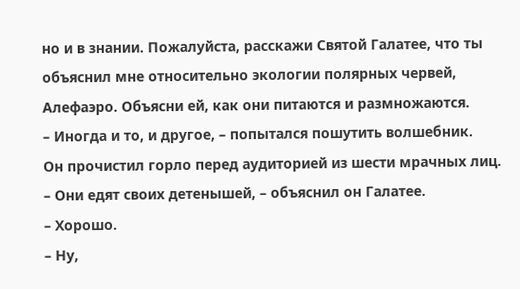но и в знании. Пожалуйста, расскажи Святой Галатее, что ты объяснил мне относительно экологии полярных червей, Алефаэро. Объясни ей, как они питаются и размножаются.
– Иногда и то, и другое, – попытался пошутить волшебник.
Он прочистил горло перед аудиторией из шести мрачных лиц.
– Они едят своих детенышей, – объяснил он Галатее.
– Хорошо.
– Ну,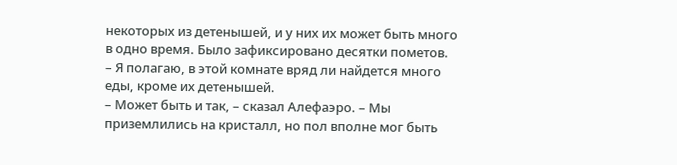некоторых из детенышей, и у них их может быть много в одно время. Было зафиксировано десятки пометов.
– Я полагаю, в этой комнате вряд ли найдется много еды, кроме их детенышей.
– Может быть и так, – сказал Алефаэро. – Мы приземлились на кристалл, но пол вполне мог быть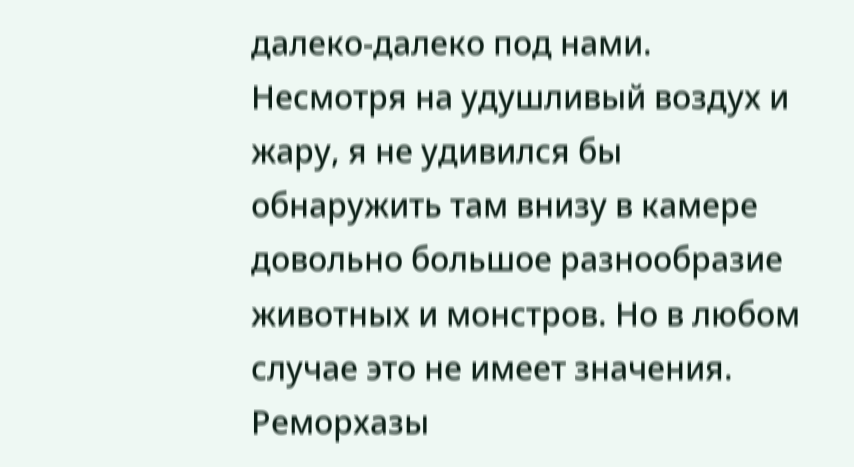далеко-далеко под нами. Несмотря на удушливый воздух и жару, я не удивился бы обнаружить там внизу в камере довольно большое разнообразие животных и монстров. Но в любом случае это не имеет значения. Реморхазы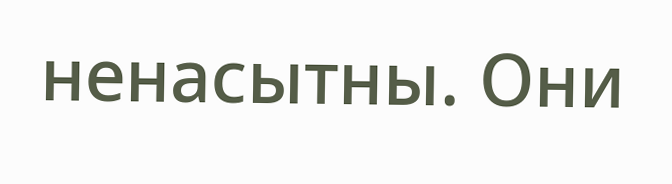ненасытны. Они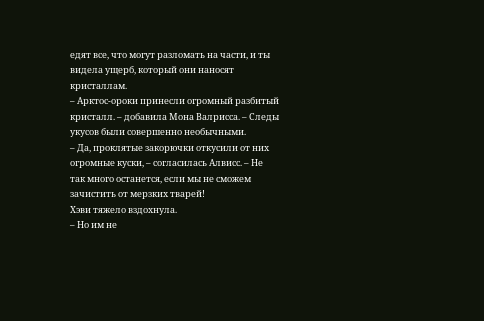едят все, что могут разломать на части, и ты видела ущерб, который они наносят кристаллам.
– Арктос-ороки принесли огромный разбитый кристалл. – добавила Мона Валрисса. – Следы укусов были совершенно необычными.
– Да, проклятые закорючки откусили от них огромные куски, – согласилась Алвисс. – Не так много останется, если мы не сможем зачистить от мерзких тварей!
Хэви тяжело вздохнула.
– Но им не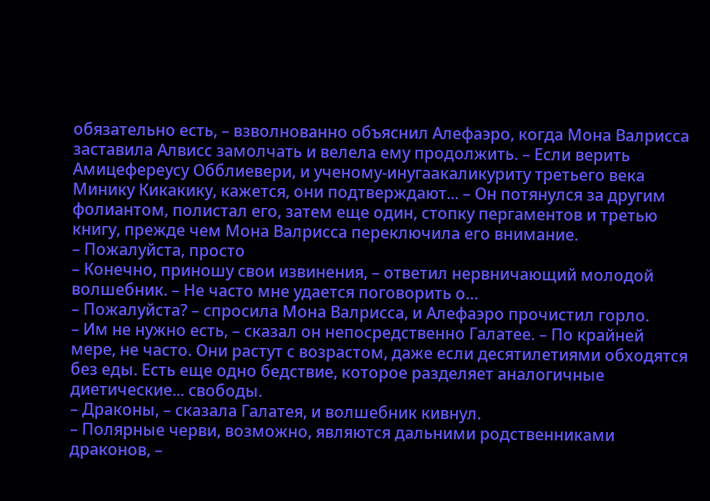обязательно есть, – взволнованно объяснил Алефаэро, когда Мона Валрисса заставила Алвисс замолчать и велела ему продолжить. – Если верить Амицефереусу Обблиевери, и ученому-инугаакаликуриту третьего века Минику Кикакику, кажется, они подтверждают... – Он потянулся за другим фолиантом, полистал его, затем еще один, стопку пергаментов и третью книгу, прежде чем Мона Валрисса переключила его внимание.
– Пожалуйста, просто
– Конечно, приношу свои извинения, – ответил нервничающий молодой волшебник. – Не часто мне удается поговорить о…
– Пожалуйста? – спросила Мона Валрисса, и Алефаэро прочистил горло.
– Им не нужно есть, – сказал он непосредственно Галатее. – По крайней мере, не часто. Они растут с возрастом, даже если десятилетиями обходятся без еды. Есть еще одно бедствие, которое разделяет аналогичные диетические... свободы.
– Драконы, – сказала Галатея, и волшебник кивнул.
– Полярные черви, возможно, являются дальними родственниками драконов, –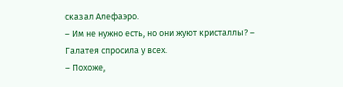сказал Алефаэро.
– Им не нужно есть, но они жуют кристаллы? – Галатея спросила у всех.
– Похоже,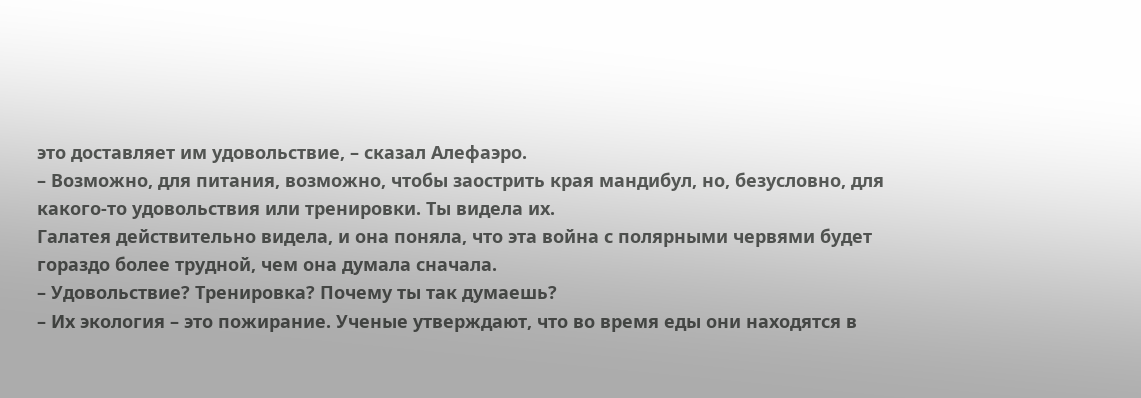это доставляет им удовольствие, – сказал Алефаэро.
– Возможно, для питания, возможно, чтобы заострить края мандибул, но, безусловно, для какого-то удовольствия или тренировки. Ты видела их.
Галатея действительно видела, и она поняла, что эта война с полярными червями будет гораздо более трудной, чем она думала сначала.
– Удовольствие? Тренировка? Почему ты так думаешь?
– Их экология – это пожирание. Ученые утверждают, что во время еды они находятся в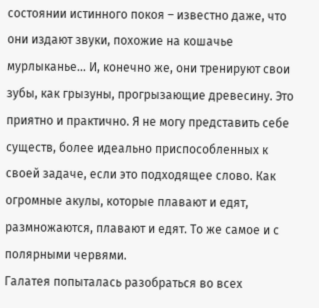состоянии истинного покоя – известно даже, что они издают звуки, похожие на кошачье мурлыканье... И, конечно же, они тренируют свои зубы, как грызуны, прогрызающие древесину. Это приятно и практично. Я не могу представить себе существ, более идеально приспособленных к своей задаче, если это подходящее слово. Как огромные акулы, которые плавают и едят, размножаются, плавают и едят. То же самое и с полярными червями.
Галатея попыталась разобраться во всех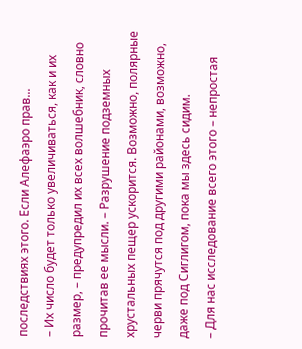последствиях этого. Если Алефаэро прав...
– Их число будет только увеличиваться, как и их размер, – предупредил их всех волшебник, словно прочитав ее мысли. – Разрушение подземных хрустальных пещер ускорится. Возможно, полярные черви прячутся под другими районами, возможно, даже под Сиглигом, пока мы здесь сидим.
– Для нас исследование всего этого – непростая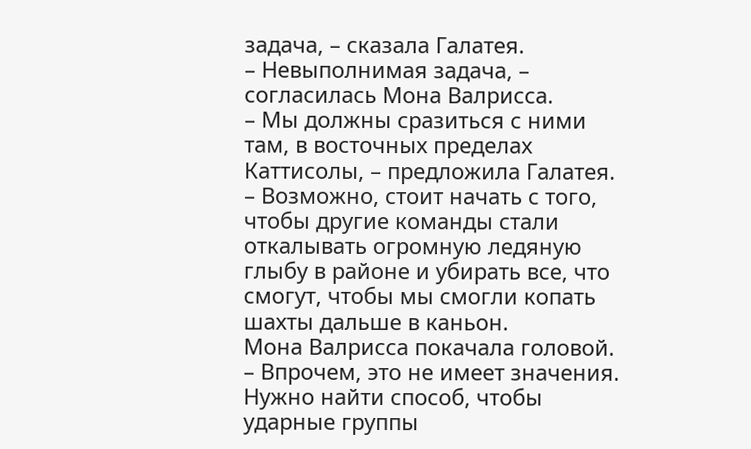задача, – сказала Галатея.
– Невыполнимая задача, – согласилась Мона Валрисса.
– Мы должны сразиться с ними там, в восточных пределах Каттисолы, – предложила Галатея. – Возможно, стоит начать с того, чтобы другие команды стали откалывать огромную ледяную глыбу в районе и убирать все, что смогут, чтобы мы смогли копать шахты дальше в каньон.
Мона Валрисса покачала головой.
– Впрочем, это не имеет значения. Нужно найти способ, чтобы ударные группы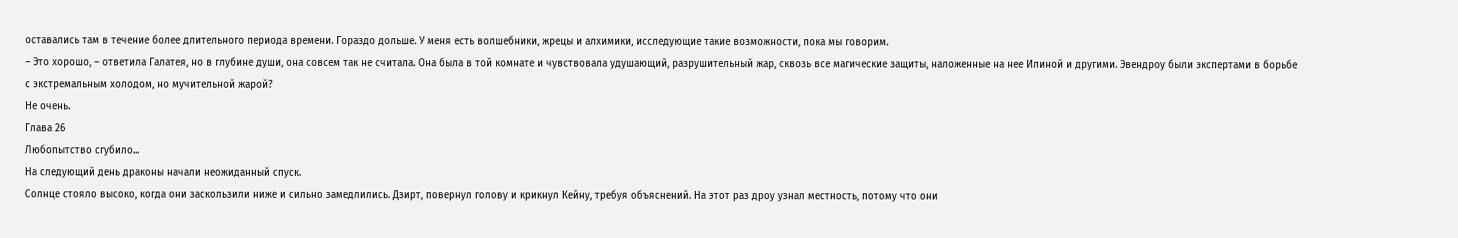оставались там в течение более длительного периода времени. Гораздо дольше. У меня есть волшебники, жрецы и алхимики, исследующие такие возможности, пока мы говорим.
– Это хорошо, – ответила Галатея, но в глубине души, она совсем так не считала. Она была в той комнате и чувствовала удушающий, разрушительный жар, сквозь все магические защиты, наложенные на нее Илиной и другими. Эвендроу были экспертами в борьбе с экстремальным холодом, но мучительной жарой?
Не очень.
Глава 26
Любопытство сгубило...
На следующий день драконы начали неожиданный спуск.
Солнце стояло высоко, когда они заскользили ниже и сильно замедлились. Дзирт, повернул голову и крикнул Кейну, требуя объяснений. На этот раз дроу узнал местность, потому что они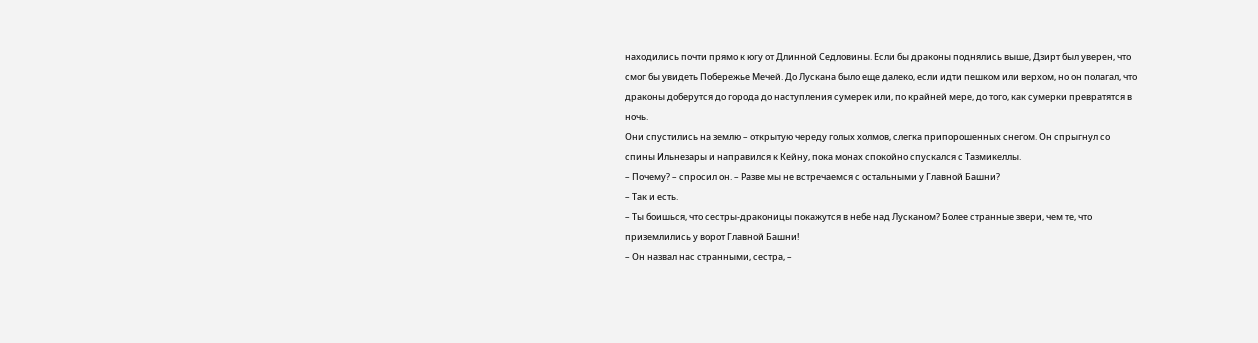находились почти прямо к югу от Длинной Седловины. Если бы драконы поднялись выше, Дзирт был уверен, что смог бы увидеть Побережье Мечей. До Лускана было еще далеко, если идти пешком или верхом, но он полагал, что драконы доберутся до города до наступления сумерек или, по крайней мере, до того, как сумерки превратятся в ночь.
Они спустились на землю – открытую череду голых холмов, слегка припорошенных снегом. Он спрыгнул со спины Ильнезары и направился к Кейну, пока монах спокойно спускался с Тазмикеллы.
– Почему? – спросил он. – Разве мы не встречаемся с остальными у Главной Башни?
– Так и есть.
– Ты боишься, что сестры-драконицы покажутся в небе над Лусканом? Более странные звери, чем те, что приземлились у ворот Главной Башни!
– Он назвал нас странными, сестра, –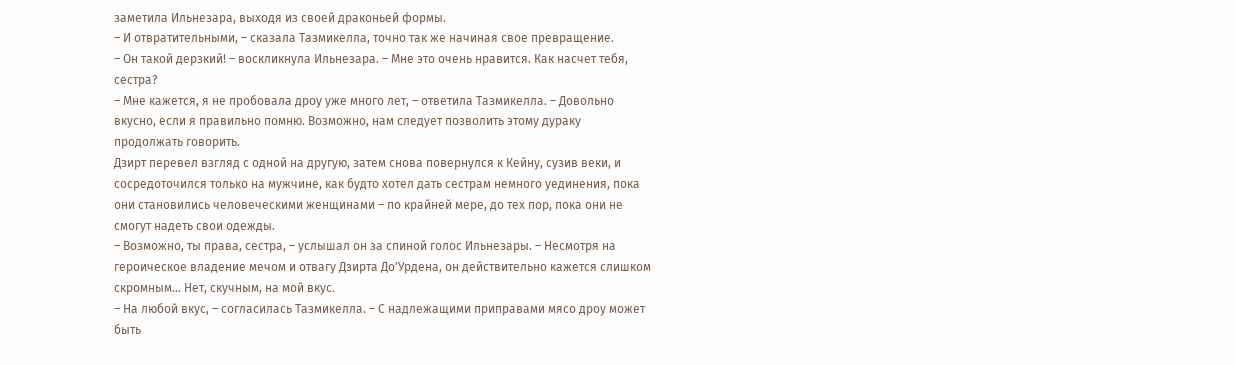заметила Ильнезара, выходя из своей драконьей формы.
– И отвратительными, – сказала Тазмикелла, точно так же начиная свое превращение.
– Он такой дерзкий! – воскликнула Ильнезара. – Мне это очень нравится. Как насчет тебя, сестра?
– Мне кажется, я не пробовала дроу уже много лет, – ответила Тазмикелла. – Довольно вкусно, если я правильно помню. Возможно, нам следует позволить этому дураку продолжать говорить.
Дзирт перевел взгляд с одной на другую, затем снова повернулся к Кейну, сузив веки, и сосредоточился только на мужчине, как будто хотел дать сестрам немного уединения, пока они становились человеческими женщинами – по крайней мере, до тех пор, пока они не смогут надеть свои одежды.
– Возможно, ты права, сестра, – услышал он за спиной голос Ильнезары. – Несмотря на героическое владение мечом и отвагу Дзирта До'Урдена, он действительно кажется слишком скромным... Нет, скучным, на мой вкус.
– На любой вкус, – согласилась Тазмикелла. – С надлежащими приправами мясо дроу может быть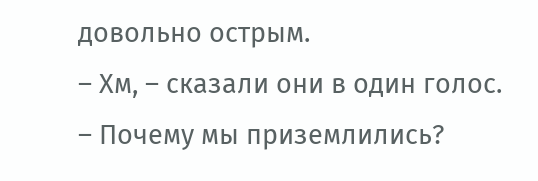довольно острым.
– Хм, – сказали они в один голос.
– Почему мы приземлились?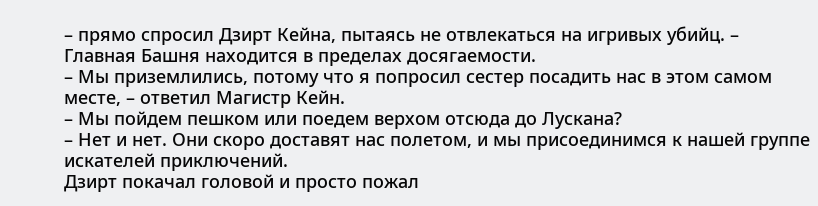– прямо спросил Дзирт Кейна, пытаясь не отвлекаться на игривых убийц. – Главная Башня находится в пределах досягаемости.
– Мы приземлились, потому что я попросил сестер посадить нас в этом самом месте, – ответил Магистр Кейн.
– Мы пойдем пешком или поедем верхом отсюда до Лускана?
– Нет и нет. Они скоро доставят нас полетом, и мы присоединимся к нашей группе искателей приключений.
Дзирт покачал головой и просто пожал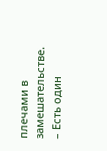плечами в замешательстве.
– Есть один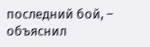последний бой, – объяснил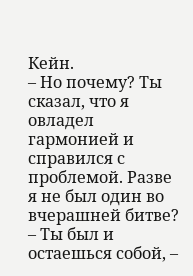Кейн.
– Но почему? Ты сказал, что я овладел гармонией и справился с проблемой. Разве я не был один во вчерашней битве?
– Ты был и остаешься собой, –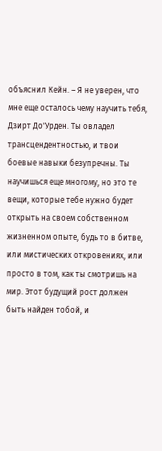объяснил Кейн. – Я не уверен, что мне еще осталось чему научить тебя, Дзирт До'Урден. Ты овладел трансцендентностью, и твои боевые навыки безупречны. Ты научишься еще многому, но это те вещи, которые тебе нужно будет открыть на своем собственном жизненном опыте, будь то в битве, или мистических откровениях, или просто в том, как ты смотришь на мир. Этот будущий рост должен быть найден тобой, и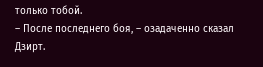только тобой.
– После последнего боя, – озадаченно сказал Дзирт.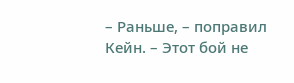– Раньше, – поправил Кейн. – Этот бой не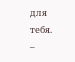для тебя.
–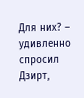Для них? – удивленно спросил Дзирт,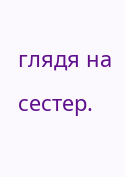глядя на сестер.